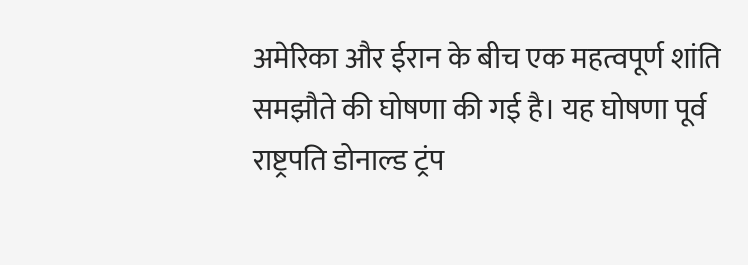अमेरिका और ईरान के बीच एक महत्वपूर्ण शांति समझौते की घोषणा की गई है। यह घोषणा पूर्व राष्ट्रपति डोनाल्ड ट्रंप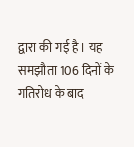द्वारा की गई है। यह समझौता 106 दिनों के गतिरोध के बाद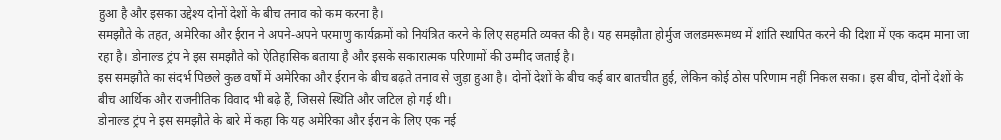हुआ है और इसका उद्देश्य दोनों देशों के बीच तनाव को कम करना है।
समझौते के तहत, अमेरिका और ईरान ने अपने-अपने परमाणु कार्यक्रमों को नियंत्रित करने के लिए सहमति व्यक्त की है। यह समझौता होर्मुज जलडमरूमध्य में शांति स्थापित करने की दिशा में एक कदम माना जा रहा है। डोनाल्ड ट्रंप ने इस समझौते को ऐतिहासिक बताया है और इसके सकारात्मक परिणामों की उम्मीद जताई है।
इस समझौते का संदर्भ पिछले कुछ वर्षों में अमेरिका और ईरान के बीच बढ़ते तनाव से जुड़ा हुआ है। दोनों देशों के बीच कई बार बातचीत हुई, लेकिन कोई ठोस परिणाम नहीं निकल सका। इस बीच, दोनों देशों के बीच आर्थिक और राजनीतिक विवाद भी बढ़े हैं, जिससे स्थिति और जटिल हो गई थी।
डोनाल्ड ट्रंप ने इस समझौते के बारे में कहा कि यह अमेरिका और ईरान के लिए एक नई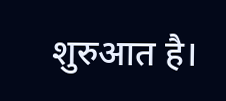शुरुआत है।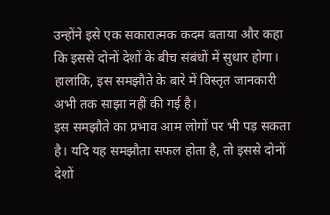उन्होंने इसे एक सकारात्मक कदम बताया और कहा कि इससे दोनों देशों के बीच संबंधों में सुधार होगा। हालांकि, इस समझौते के बारे में विस्तृत जानकारी अभी तक साझा नहीं की गई है।
इस समझौते का प्रभाव आम लोगों पर भी पड़ सकता है। यदि यह समझौता सफल होता है, तो इससे दोनों देशों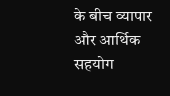के बीच व्यापार और आर्थिक सहयोग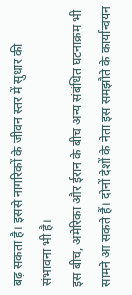बढ़ सकता है। इससे नागरिकों के जीवन स्तर में सुधार की संभावना भी है।
इस बीच, अमेरिका और ईरान के बीच अन्य संबंधित घटनाक्रम भी सामने आ सकते हैं। दोनों देशों के नेता इस समझौते के कार्यान्वयन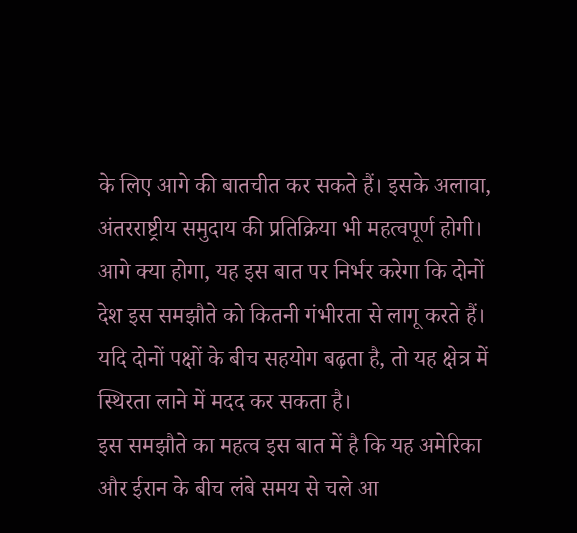के लिए आगे की बातचीत कर सकते हैं। इसके अलावा, अंतरराष्ट्रीय समुदाय की प्रतिक्रिया भी महत्वपूर्ण होगी।
आगे क्या होगा, यह इस बात पर निर्भर करेगा कि दोनों देश इस समझौते को कितनी गंभीरता से लागू करते हैं। यदि दोनों पक्षों के बीच सहयोग बढ़ता है, तो यह क्षेत्र में स्थिरता लाने में मदद कर सकता है।
इस समझौते का महत्व इस बात में है कि यह अमेरिका और ईरान के बीच लंबे समय से चले आ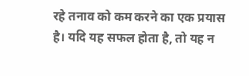रहे तनाव को कम करने का एक प्रयास है। यदि यह सफल होता है, तो यह न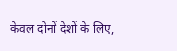केवल दोनों देशों के लिए,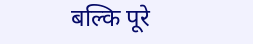बल्कि पूरे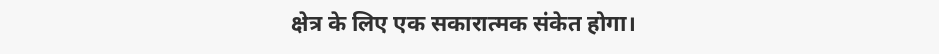क्षेत्र के लिए एक सकारात्मक संकेत होगा।